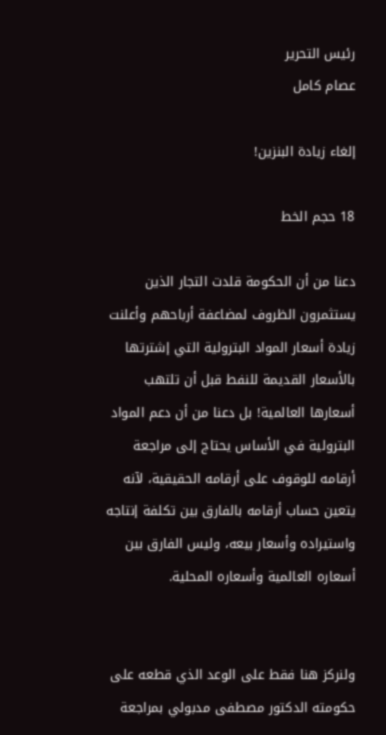رئيس التحرير
عصام كامل

إلغاء زيادة البنزين!

18 حجم الخط

دعنا من أن الحكومة قلدت التجار الذين يستثمرون الظروف لمضاعفة أرباحهم وأعلنت زيادة أسعار المواد البترولية التي إشترتها بالأسعار القديمة للنفط قبل أن تلتهب أسعارها العالمية! بل دعنا من أن دعم المواد البترولية في الأساس يحتاج إلى مراجعة أرقامه للوقوف على أرقامه الحقيقية، لآنه يتعين حساب أرقامه بالفارق بين تكلفة إنتاجه واستيراده وأسعار بيعه، وليس الفارق بين أسعاره العالمية وأسعاره المحلية.


ولنركز هنا فقط على الوعد الذي قطعه على حكومته الدكتور مصطفى مدبولي بمراجعة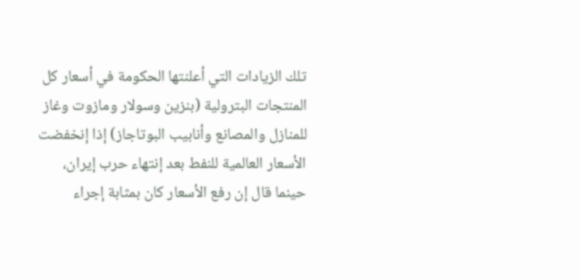تلك الزيادات التي أعلنتها الحكومة في أسعار كل المنتجات البترولية (بنزين وسولار ومازوت وغاز للمنازل والمصانع وأنابيب البوتاجاز) إذا إنخفضت الأسعار العالمية للنفط بعد إنتهاء حرب إيران، حينما قال إن رفع الأسعار كان بمثابة إجراء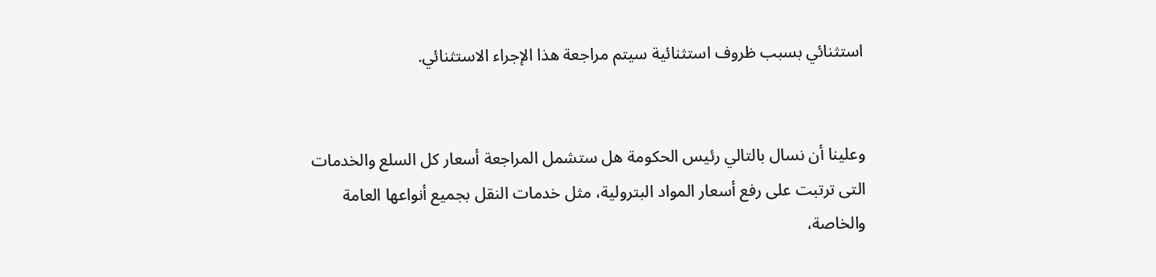استثنائي بسبب ظروف استثنائية سيتم مراجعة هذا الإجراء الاستثنائي.


وعلينا أن نسال بالتالي رئيس الحكومة هل ستشمل المراجعة أسعار كل السلع والخدمات التى ترتبت على رفع أسعار المواد البترولية، مثل خدمات النقل بجميع أنواعها العامة والخاصة،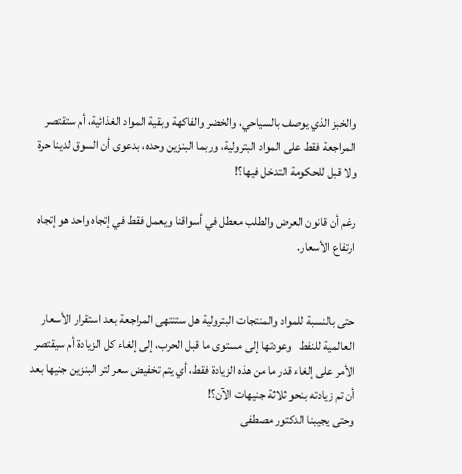والخبز الذي يوصف بالسياحي، والخضر والفاكهة وبقية المواد الغذائية، أم ستقتصر المراجعة فقط على المواد البترولية، وربما البنزين وحده، بدعوى أن السوق لدينا حرة ولا قبل للحكومة التدخل فيها؟!

رغم أن قانون العرض والطلب معطل في أسواقنا ويعمل فقط في إتجاه واحد هو إتجاه ارتفاع الأسعار.


حتى بالنسبة للمواد والمنتجات البترولية هل ستنتهى المراجعة بعد استقرار الأسعار العالمية للنفط   وعودتها إلى مستوى ما قبل الحرب، إلى إلغاء كل الزيادة أم سيقتصر الأمر على إلغاء قدر ما من هذه الزيادة فقط، أي يتم تخفيض سعر لتر البنزين جنيها بعد أن تم زيادته بنحو ثلاثة جنيهات الآن؟!
وحتى يجيبنا الدكتور مصطفى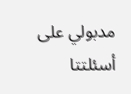مدبولي على أسئلتتا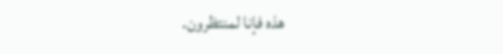هذه فإنا لمنتظرون.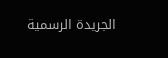الجريدة الرسمية